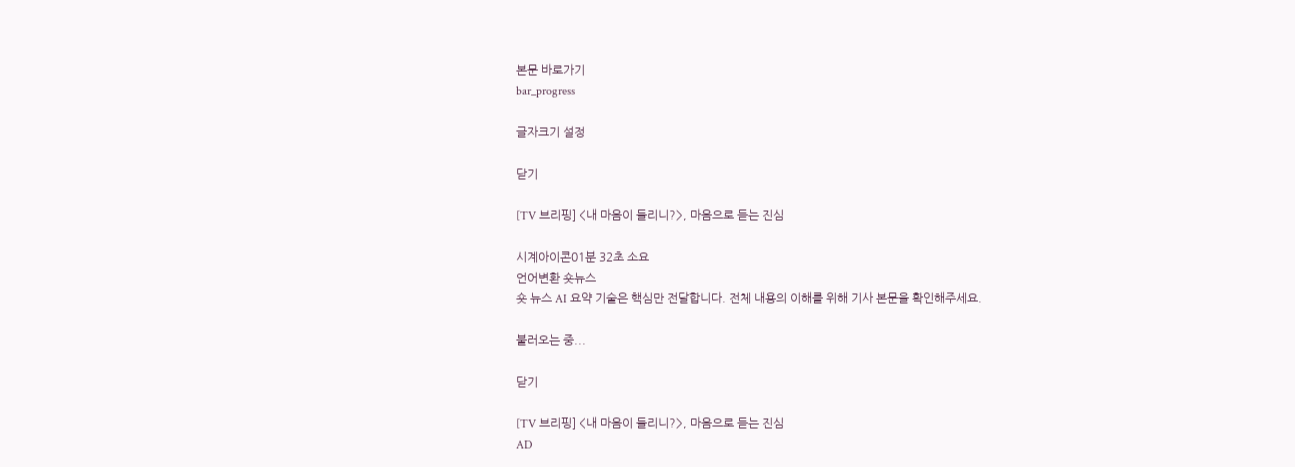본문 바로가기
bar_progress

글자크기 설정

닫기

[TV 브리핑] <내 마음이 들리니?>, 마음으로 듣는 진심

시계아이콘01분 32초 소요
언어변환 숏뉴스
숏 뉴스 AI 요약 기술은 핵심만 전달합니다. 전체 내용의 이해를 위해 기사 본문을 확인해주세요.

불러오는 중...

닫기

[TV 브리핑] <내 마음이 들리니?>, 마음으로 듣는 진심
AD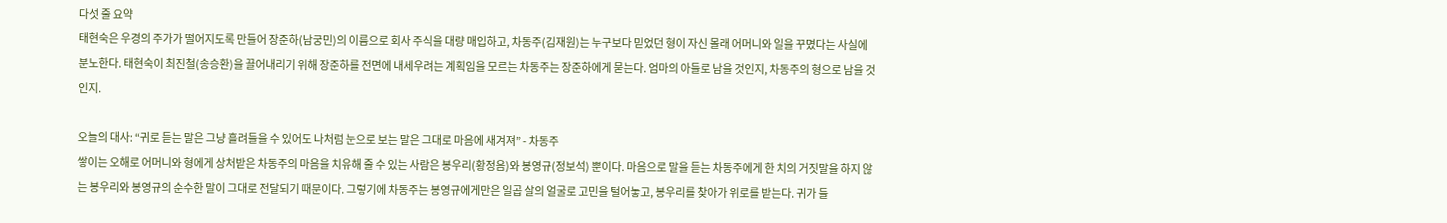다섯 줄 요약
태현숙은 우경의 주가가 떨어지도록 만들어 장준하(남궁민)의 이름으로 회사 주식을 대량 매입하고, 차동주(김재원)는 누구보다 믿었던 형이 자신 몰래 어머니와 일을 꾸몄다는 사실에 분노한다. 태현숙이 최진철(송승환)을 끌어내리기 위해 장준하를 전면에 내세우려는 계획임을 모르는 차동주는 장준하에게 묻는다. 엄마의 아들로 남을 것인지, 차동주의 형으로 남을 것인지.

오늘의 대사: “귀로 듣는 말은 그냥 흘려들을 수 있어도 나처럼 눈으로 보는 말은 그대로 마음에 새겨져” - 차동주
쌓이는 오해로 어머니와 형에게 상처받은 차동주의 마음을 치유해 줄 수 있는 사람은 봉우리(황정음)와 봉영규(정보석) 뿐이다. 마음으로 말을 듣는 차동주에게 한 치의 거짓말을 하지 않는 봉우리와 봉영규의 순수한 말이 그대로 전달되기 때문이다. 그렇기에 차동주는 봉영규에게만은 일곱 살의 얼굴로 고민을 털어놓고, 봉우리를 찾아가 위로를 받는다. 귀가 들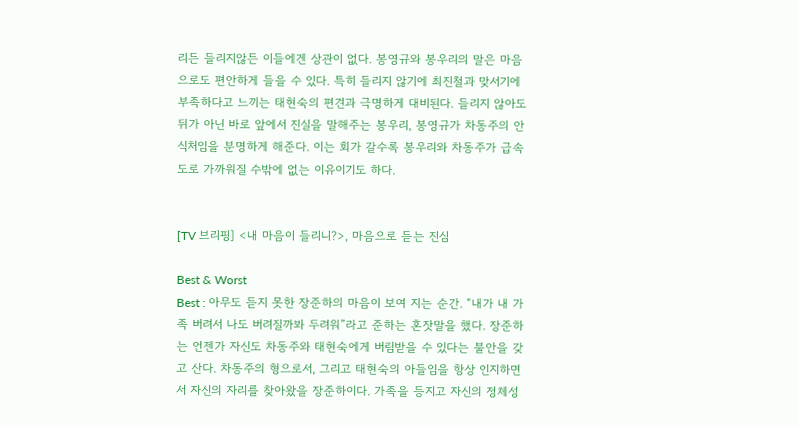리든 들리지않든 이들에겐 상관이 없다. 봉영규와 봉우리의 말은 마음으로도 편안하게 들을 수 있다. 특히 들리지 않기에 최진철과 맞서기에 부족하다고 느끼는 태현숙의 편견과 극명하게 대비된다. 들리지 않아도 뒤가 아닌 바로 앞에서 진실을 말해주는 봉우리, 봉영규가 차동주의 안식처임을 분명하게 해준다. 이는 회가 갈수록 봉우리와 차동주가 급속도로 가까워질 수밖에 없는 이유이기도 하다.


[TV 브리핑] <내 마음이 들리니?>, 마음으로 듣는 진심

Best & Worst
Best : 아무도 듣지 못한 장준하의 마음이 보여 지는 순간. “내가 내 가족 버려서 나도 버려질까봐 두려워”라고 준하는 혼잣말을 했다. 장준하는 언젠가 자신도 차동주와 태현숙에게 버림받을 수 있다는 불안을 갖고 산다. 차동주의 형으로서, 그리고 태현숙의 아들임을 항상 인지하면서 자신의 자리를 찾아왔을 장준하이다. 가족을 등지고 자신의 정체성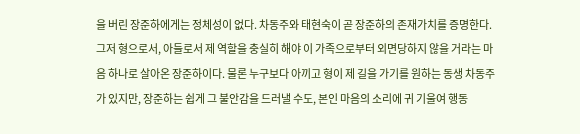을 버린 장준하에게는 정체성이 없다. 차동주와 태현숙이 곧 장준하의 존재가치를 증명한다. 그저 형으로서, 아들로서 제 역할을 충실히 해야 이 가족으로부터 외면당하지 않을 거라는 마음 하나로 살아온 장준하이다. 물론 누구보다 아끼고 형이 제 길을 가기를 원하는 동생 차동주가 있지만, 장준하는 쉽게 그 불안감을 드러낼 수도, 본인 마음의 소리에 귀 기울여 행동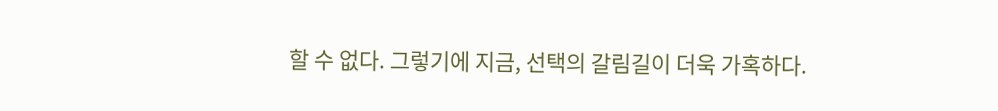할 수 없다. 그렇기에 지금, 선택의 갈림길이 더욱 가혹하다.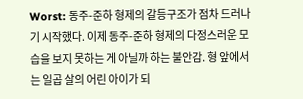Worst: 동주-준하 형제의 갈등구조가 점차 드러나기 시작했다. 이제 동주-준하 형제의 다정스러운 모습을 보지 못하는 게 아닐까 하는 불안감. 형 앞에서는 일곱 살의 어린 아이가 되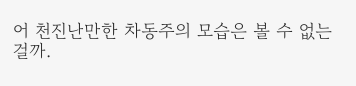어 천진난만한 차동주의 모습은 볼 수 없는 걸까.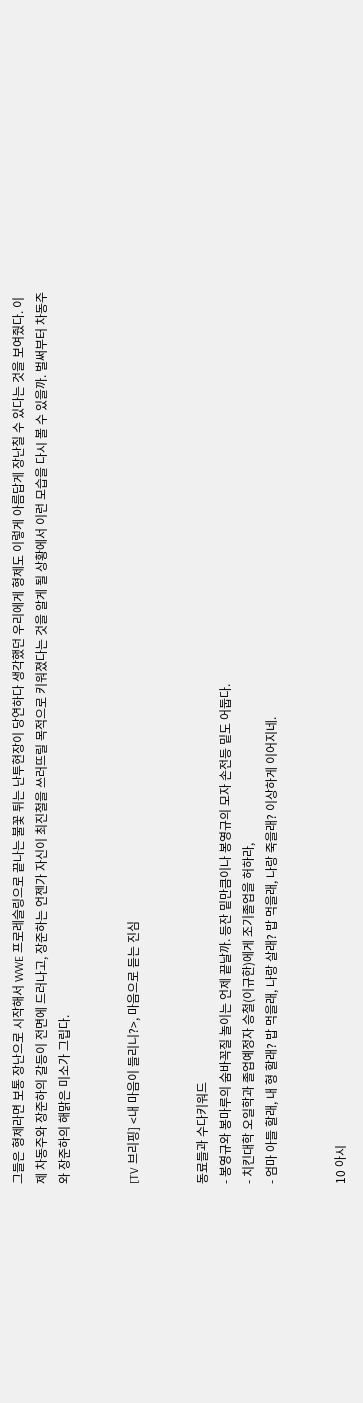그들은 형제라면 보통 장난으로 시작해서 WWE 프로레슬링으로 끝나는 불꽃 튀는 난투현장이 당연하다 생각했던 우리에게 형제도 이렇게 아름답게 장난칠 수 있다는 것을 보여줬다. 이제 차동주와 장준하의 갈등이 전면에 드러나고, 장준하는 언젠가 자신이 최진철을 쓰러뜨릴 목적으로 키워졌다는 것을 알게 될 상황에서 이런 모습을 다시 볼 수 있을까. 벌써부터 차동주와 장준하의 해맑은 미소가 그립다.


[TV 브리핑] <내 마음이 들리니?>, 마음으로 듣는 진심


동료들과 수다키워드
- 봉영규와 봉마루의 숨바꼭질 놀이는 언제 끝날까. 등잔 밑만큼이나 봉영규의 모자 손전등 밑도 어둡다.
- 치킨대학 오일학과 졸업예정자 승철(이규한)에게 조기졸업을 허하라,
- 엄마 아들 할래, 내 형 할래? 밥 먹을래, 나랑 살래? 밥 먹을래, 나랑 죽을래? 이상하게 이어지네.


10 아시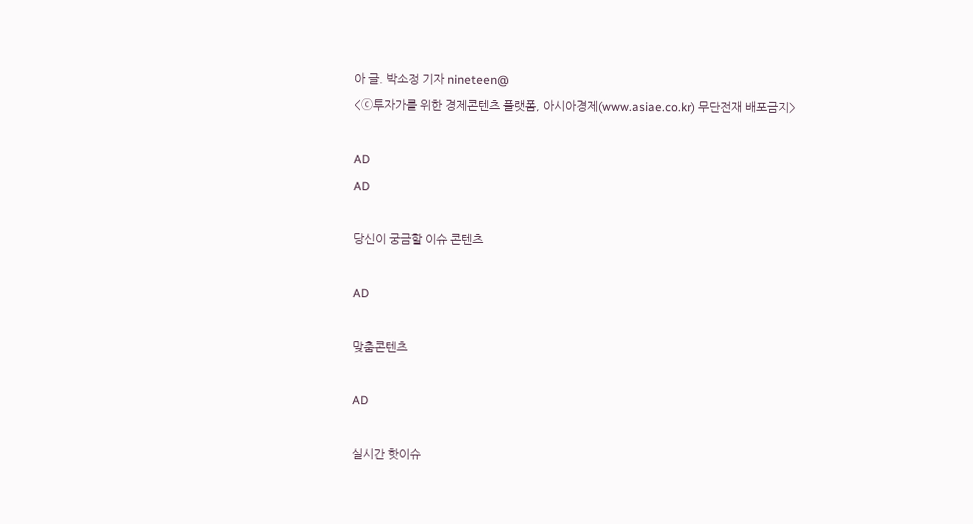아 글. 박소정 기자 nineteen@
<ⓒ투자가를 위한 경제콘텐츠 플랫폼, 아시아경제(www.asiae.co.kr) 무단전재 배포금지>

AD
AD

당신이 궁금할 이슈 콘텐츠

AD

맞춤콘텐츠

AD

실시간 핫이슈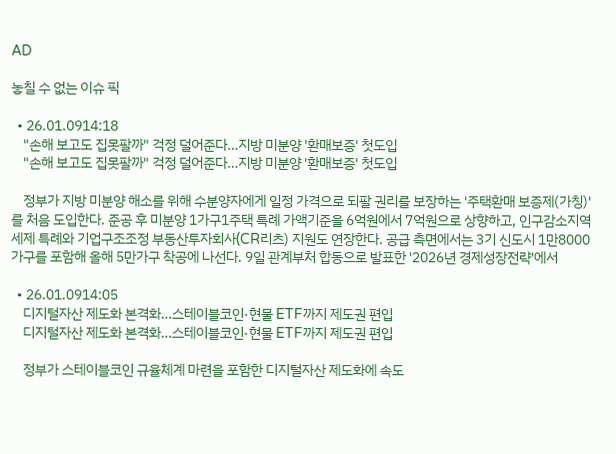AD

놓칠 수 없는 이슈 픽

  • 26.01.0914:18
    "손해 보고도 집못팔까" 걱정 덜어준다…지방 미분양 '환매보증' 첫도입
    "손해 보고도 집못팔까" 걱정 덜어준다…지방 미분양 '환매보증' 첫도입

    정부가 지방 미분양 해소를 위해 수분양자에게 일정 가격으로 되팔 권리를 보장하는 '주택환매 보증제(가칭)'를 처음 도입한다. 준공 후 미분양 1가구1주택 특례 가액기준을 6억원에서 7억원으로 상향하고, 인구감소지역 세제 특례와 기업구조조정 부동산투자회사(CR리츠) 지원도 연장한다. 공급 측면에서는 3기 신도시 1만8000가구를 포함해 올해 5만가구 착공에 나선다. 9일 관계부처 합동으로 발표한 '2026년 경제성장전략'에서

  • 26.01.0914:05
    디지털자산 제도화 본격화…스테이블코인·현물 ETF까지 제도권 편입
    디지털자산 제도화 본격화…스테이블코인·현물 ETF까지 제도권 편입

    정부가 스테이블코인 규율체계 마련을 포함한 디지털자산 제도화에 속도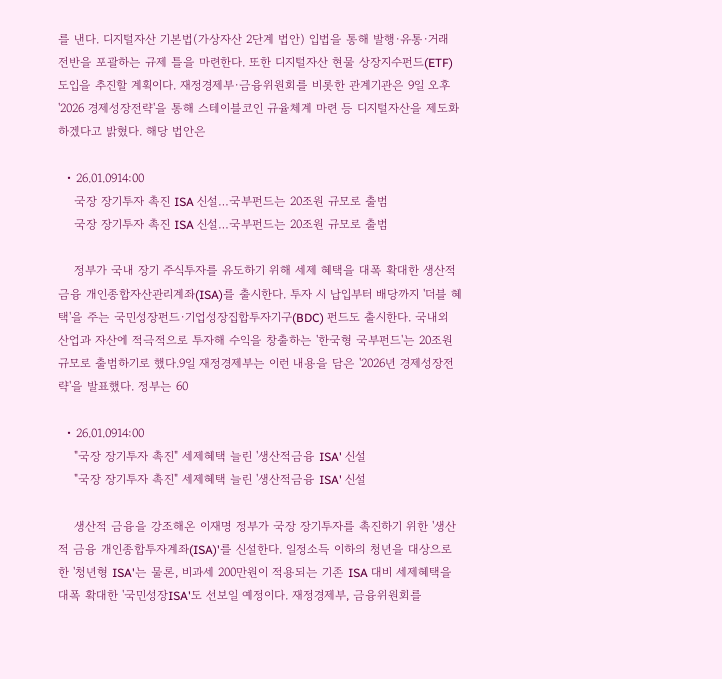를 낸다. 디지털자산 기본법(가상자산 2단계 법안) 입법을 통해 발행·유통·거래 전반을 포괄하는 규제 틀을 마련한다. 또한 디지털자산 현물 상장지수펀드(ETF) 도입을 추진할 계획이다. 재정경제부·금융위원회를 비롯한 관계기관은 9일 오후 '2026 경제성장전략'을 통해 스테이블코인 규율체계 마련 등 디지털자산을 제도화하겠다고 밝혔다. 해당 법안은

  • 26.01.0914:00
    국장 장기투자 촉진 ISA 신설…국부펀드는 20조원 규모로 출범
    국장 장기투자 촉진 ISA 신설…국부펀드는 20조원 규모로 출범

    정부가 국내 장기 주식투자를 유도하기 위해 세제 혜택을 대폭 확대한 생산적 금융 개인종합자산관리계좌(ISA)를 출시한다. 투자 시 납입부터 배당까지 '더블 혜택'을 주는 국민성장펀드·기업성장집합투자기구(BDC) 펀드도 출시한다. 국내외 산업과 자산에 적극적으로 투자해 수익을 창출하는 '한국형 국부펀드'는 20조원 규모로 출범하기로 했다.9일 재정경제부는 이런 내용을 담은 '2026년 경제성장전략'을 발표했다. 정부는 60

  • 26.01.0914:00
    "국장 장기투자 촉진" 세제혜택 늘린 '생산적금융 ISA' 신설
    "국장 장기투자 촉진" 세제혜택 늘린 '생산적금융 ISA' 신설

    생산적 금융을 강조해온 이재명 정부가 국장 장기투자를 촉진하기 위한 '생산적 금융 개인종합투자계좌(ISA)'를 신설한다. 일정소득 이하의 청년을 대상으로 한 '청년형 ISA'는 물론, 비과세 200만원이 적용되는 기존 ISA 대비 세제혜택을 대폭 확대한 '국민성장ISA'도 선보일 예정이다. 재정경제부, 금융위원회를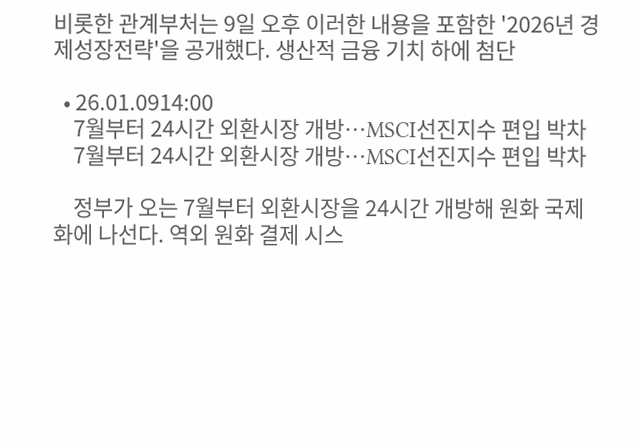비롯한 관계부처는 9일 오후 이러한 내용을 포함한 '2026년 경제성장전략'을 공개했다. 생산적 금융 기치 하에 첨단

  • 26.01.0914:00
    7월부터 24시간 외환시장 개방…MSCI선진지수 편입 박차
    7월부터 24시간 외환시장 개방…MSCI선진지수 편입 박차

    정부가 오는 7월부터 외환시장을 24시간 개방해 원화 국제화에 나선다. 역외 원화 결제 시스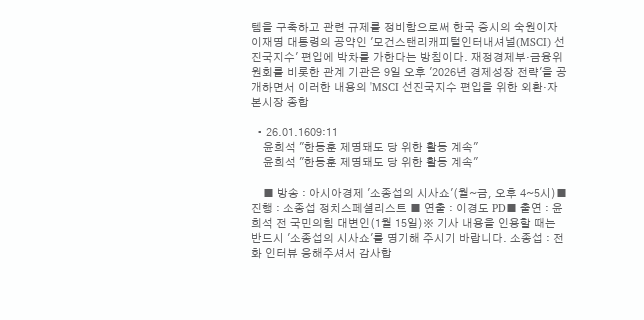템을 구축하고 관련 규제를 정비함으로써 한국 증시의 숙원이자 이재명 대통령의 공약인 '모건스탠리캐피털인터내셔널(MSCI) 선진국지수' 편입에 박차를 가한다는 방침이다. 재정경제부·금융위원회를 비롯한 관계 기관은 9일 오후 '2026년 경제성장 전략'을 공개하면서 이러한 내용의 'MSCI 선진국지수 편입을 위한 외환·자본시장 종합

  • 26.01.1609:11
    윤희석 "한동훈 제명돼도 당 위한 활동 계속"
    윤희석 "한동훈 제명돼도 당 위한 활동 계속"

    ■ 방송 : 아시아경제 '소종섭의 시사쇼'(월~금, 오후 4~5시)■ 진행 : 소종섭 정치스페셜리스트 ■ 연출 : 이경도 PD■ 출연 : 윤희석 전 국민의힘 대변인(1월 15일)※ 기사 내용을 인용할 때는 반드시 '소종섭의 시사쇼'를 명기해 주시기 바랍니다. 소종섭 : 전화 인터뷰 응해주셔서 감사합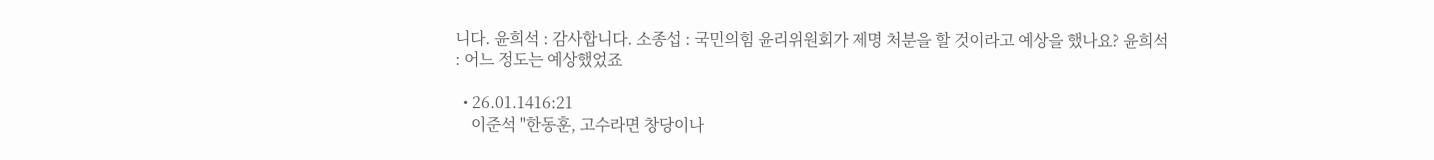니다. 윤희석 : 감사합니다. 소종섭 : 국민의힘 윤리위원회가 제명 처분을 할 것이라고 예상을 했나요? 윤희석 : 어느 정도는 예상했었죠

  • 26.01.1416:21
    이준석 "한동훈, 고수라면 창당이나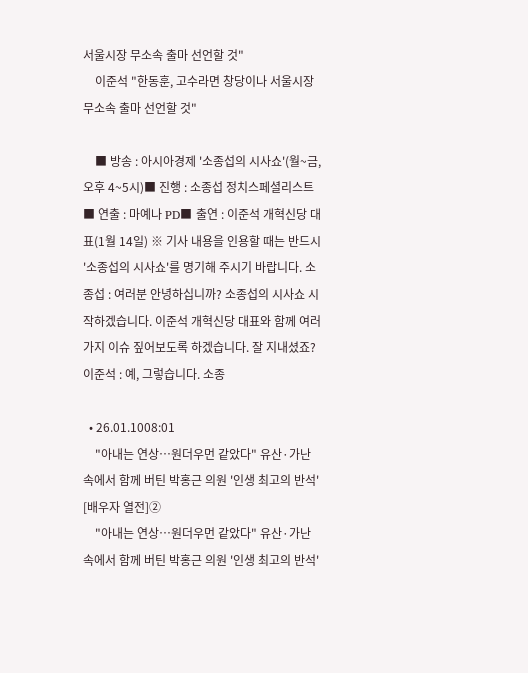서울시장 무소속 출마 선언할 것"
    이준석 "한동훈, 고수라면 창당이나 서울시장 무소속 출마 선언할 것"

    ■ 방송 : 아시아경제 '소종섭의 시사쇼'(월~금, 오후 4~5시)■ 진행 : 소종섭 정치스페셜리스트 ■ 연출 : 마예나 PD■ 출연 : 이준석 개혁신당 대표(1월 14일) ※ 기사 내용을 인용할 때는 반드시 '소종섭의 시사쇼'를 명기해 주시기 바랍니다. 소종섭 : 여러분 안녕하십니까? 소종섭의 시사쇼 시작하겠습니다. 이준석 개혁신당 대표와 함께 여러 가지 이슈 짚어보도록 하겠습니다. 잘 지내셨죠? 이준석 : 예, 그렇습니다. 소종

  • 26.01.1008:01
    "아내는 연상…원더우먼 같았다" 유산·가난 속에서 함께 버틴 박홍근 의원 '인생 최고의 반석' [배우자 열전]②
    "아내는 연상…원더우먼 같았다" 유산·가난 속에서 함께 버틴 박홍근 의원 '인생 최고의 반석'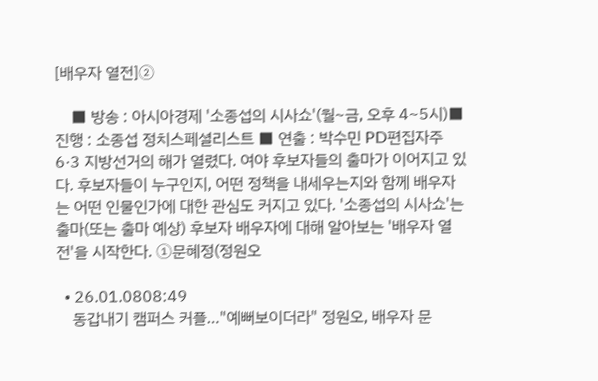[배우자 열전]②

    ■ 방송 : 아시아경제 '소종섭의 시사쇼'(월~금, 오후 4~5시)■ 진행 : 소종섭 정치스페셜리스트 ■ 연출 : 박수민 PD편집자주6·3 지방선거의 해가 열렸다. 여야 후보자들의 출마가 이어지고 있다. 후보자들이 누구인지, 어떤 정책을 내세우는지와 함께 배우자는 어떤 인물인가에 대한 관심도 커지고 있다. '소종섭의 시사쇼'는 출마(또는 출마 예상) 후보자 배우자에 대해 알아보는 '배우자 열전'을 시작한다. ①문혜정(정원오

  • 26.01.0808:49
    동갑내기 캠퍼스 커플…"예뻐보이더라" 정원오, 배우자 문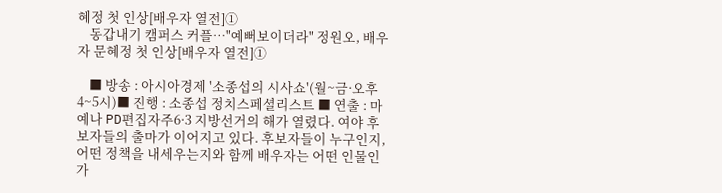혜정 첫 인상[배우자 열전]①
    동갑내기 캠퍼스 커플…"예뻐보이더라" 정원오, 배우자 문혜정 첫 인상[배우자 열전]①

    ■ 방송 : 아시아경제 '소종섭의 시사쇼'(월~금·오후 4~5시)■ 진행 : 소종섭 정치스페셜리스트 ■ 연출 : 마예나 PD편집자주6·3 지방선거의 해가 열렸다. 여야 후보자들의 출마가 이어지고 있다. 후보자들이 누구인지, 어떤 정책을 내세우는지와 함께 배우자는 어떤 인물인가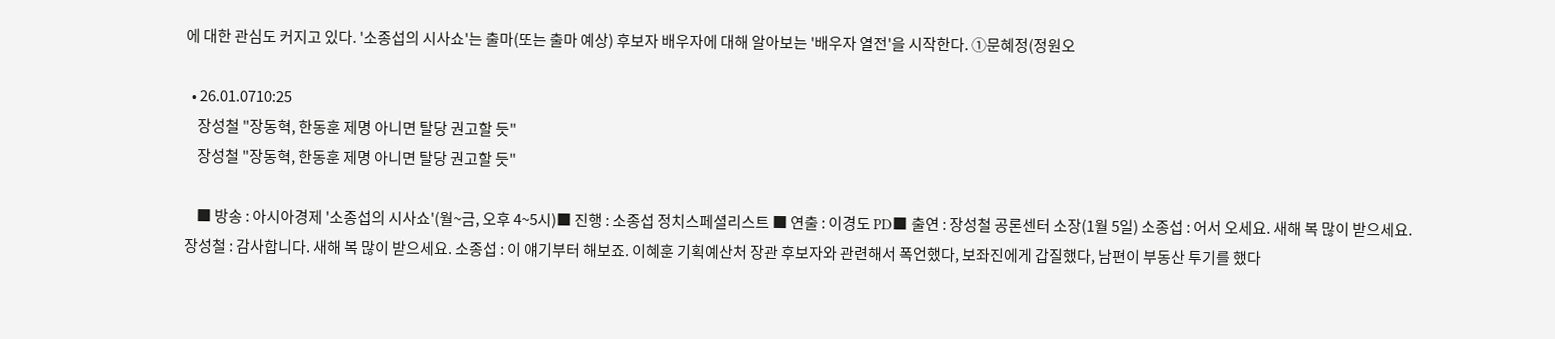에 대한 관심도 커지고 있다. '소종섭의 시사쇼'는 출마(또는 출마 예상) 후보자 배우자에 대해 알아보는 '배우자 열전'을 시작한다. ①문혜정(정원오

  • 26.01.0710:25
    장성철 "장동혁, 한동훈 제명 아니면 탈당 권고할 듯"
    장성철 "장동혁, 한동훈 제명 아니면 탈당 권고할 듯"

    ■ 방송 : 아시아경제 '소종섭의 시사쇼'(월~금, 오후 4~5시)■ 진행 : 소종섭 정치스페셜리스트 ■ 연출 : 이경도 PD■ 출연 : 장성철 공론센터 소장(1월 5일) 소종섭 : 어서 오세요. 새해 복 많이 받으세요. 장성철 : 감사합니다. 새해 복 많이 받으세요. 소종섭 : 이 얘기부터 해보죠. 이혜훈 기획예산처 장관 후보자와 관련해서 폭언했다, 보좌진에게 갑질했다, 남편이 부동산 투기를 했다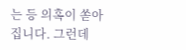는 등 의혹이 쏟아집니다. 그런데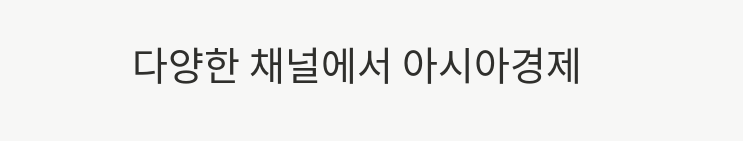다양한 채널에서 아시아경제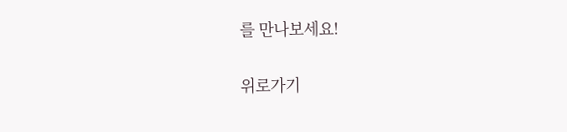를 만나보세요!

위로가기